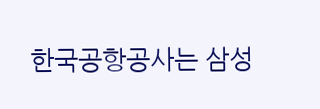한국공항공사는 삼성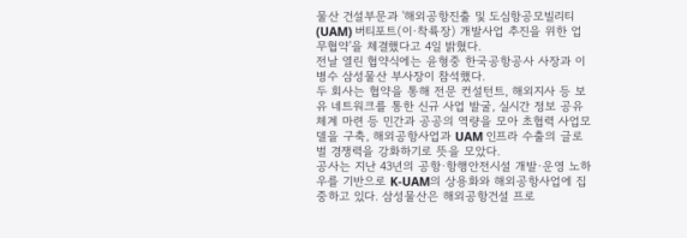물산 건설부문과 '해외공항진출 및 도심항공모빌리티(UAM) 버티포트(이·착륙장) 개발사업 추진을 위한 업무협약'을 체결했다고 4일 밝혔다.
전날 열린 협약식에는 윤형중 한국공항공사 사장과 이병수 삼성물산 부사장이 참석했다.
두 회사는 협약을 통해 전문 컨설턴트, 해외지사 등 보유 네트워크를 통한 신규 사업 발굴, 실시간 정보 공유 체계 마련 등 민간과 공공의 역량을 모아 초협력 사업모델을 구축, 해외공항사업과 UAM 인프라 수출의 글로벌 경쟁력을 강화하기로 뜻을 모았다.
공사는 지난 43년의 공항·항행안전시설 개발·운영 노하우를 기반으로 K-UAM의 상용화와 해외공항사업에 집중하고 있다. 삼성물산은 해외공항건설 프로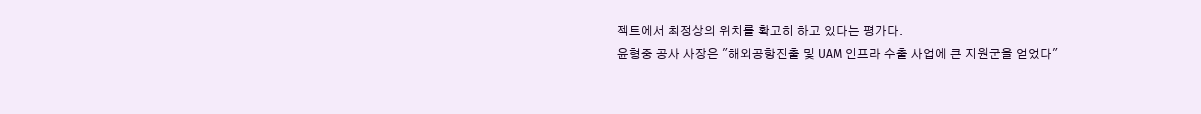젝트에서 최정상의 위치를 확고히 하고 있다는 평가다.
윤형중 공사 사장은 "해외공항진출 및 UAM 인프라 수출 사업에 큰 지원군을 얻었다"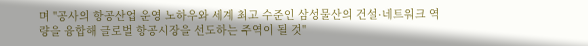며 "공사의 항공산업 운영 노하우와 세계 최고 수준인 삼성물산의 건설·네트워크 역량을 융합해 글로벌 항공시장을 선도하는 주역이 될 것"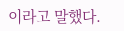이라고 말했다.